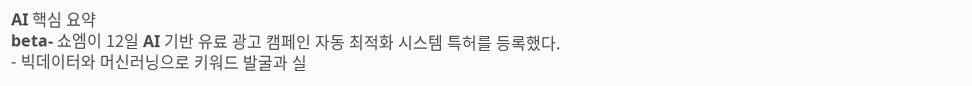AI 핵심 요약
beta- 쇼엠이 12일 AI 기반 유료 광고 캠페인 자동 최적화 시스템 특허를 등록했다.
- 빅데이터와 머신러닝으로 키워드 발굴과 실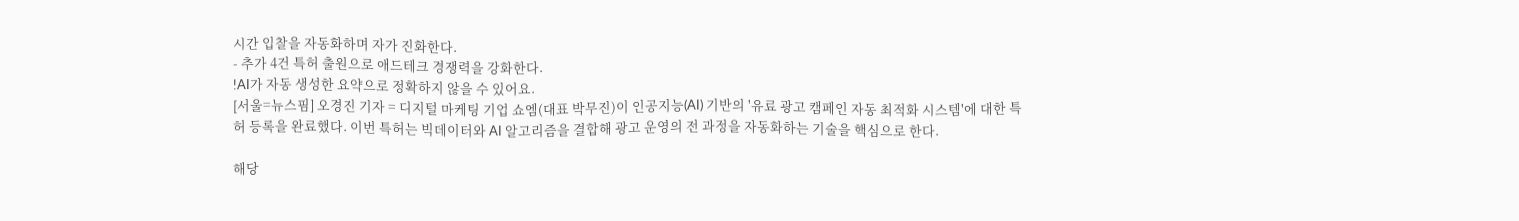시간 입찰을 자동화하며 자가 진화한다.
- 추가 4건 특허 출원으로 애드테크 경쟁력을 강화한다.
!AI가 자동 생성한 요약으로 정확하지 않을 수 있어요.
[서울=뉴스핌] 오경진 기자 = 디지털 마케팅 기업 쇼엠(대표 박무진)이 인공지능(AI) 기반의 '유료 광고 캠페인 자동 최적화 시스템'에 대한 특허 등록을 완료했다. 이번 특허는 빅데이터와 AI 알고리즘을 결합해 광고 운영의 전 과정을 자동화하는 기술을 핵심으로 한다.

해당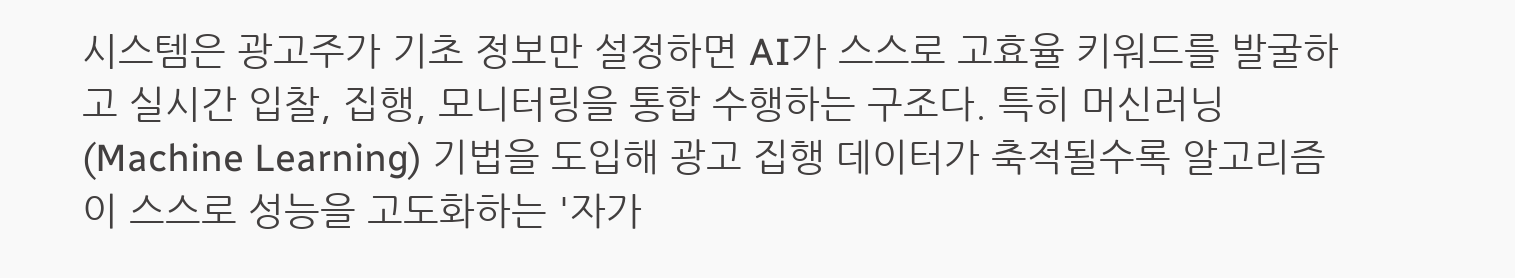시스템은 광고주가 기초 정보만 설정하면 AI가 스스로 고효율 키워드를 발굴하고 실시간 입찰, 집행, 모니터링을 통합 수행하는 구조다. 특히 머신러닝(Machine Learning) 기법을 도입해 광고 집행 데이터가 축적될수록 알고리즘이 스스로 성능을 고도화하는 '자가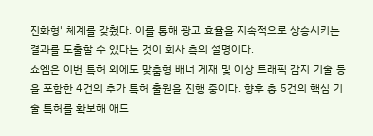진화형' 체계를 갖췄다. 이를 통해 광고 효율을 지속적으로 상승시키는 결과를 도출할 수 있다는 것이 회사 측의 설명이다.
쇼엠은 이번 특허 외에도 맞춤형 배너 게재 및 이상 트래픽 감지 기술 등을 포함한 4건의 추가 특허 출원을 진행 중이다. 향후 총 5건의 핵심 기술 특허를 확보해 애드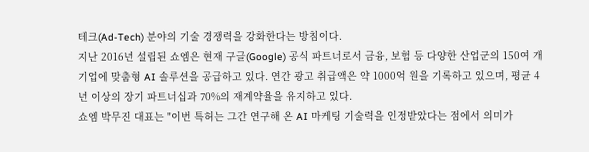테크(Ad-Tech) 분야의 기술 경쟁력을 강화한다는 방침이다.
지난 2016년 설립된 쇼엠은 현재 구글(Google) 공식 파트너로서 금융, 보험 등 다양한 산업군의 150여 개 기업에 맞춤형 AI 솔루션을 공급하고 있다. 연간 광고 취급액은 약 1000억 원을 기록하고 있으며, 평균 4년 이상의 장기 파트너십과 70%의 재계약율을 유지하고 있다.
쇼엠 박무진 대표는 "이번 특허는 그간 연구해 온 AI 마케팅 기술력을 인정받았다는 점에서 의미가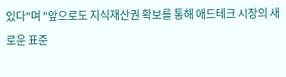있다"며 "앞으로도 지식재산권 확보를 통해 애드테크 시장의 새로운 표준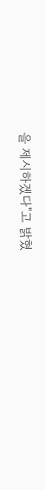을 제시하겠다"고 밝혔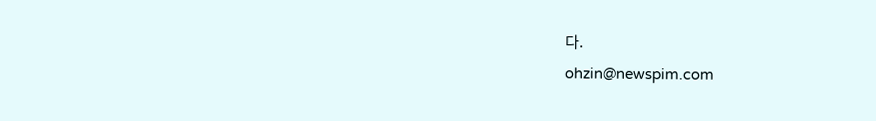다.
ohzin@newspim.com